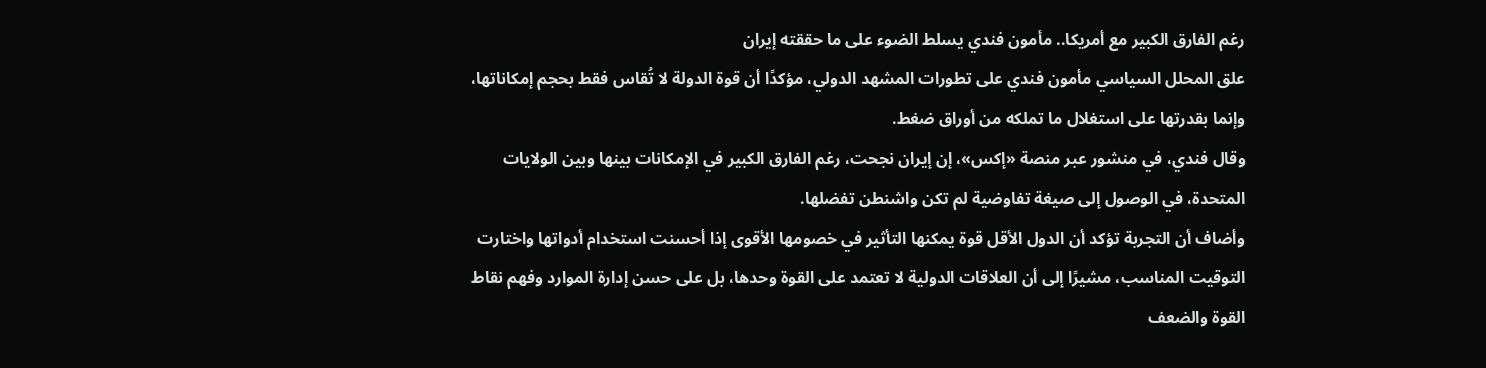رغم الفارق الكبير مع أمريكا.. مأمون فندي يسلط الضوء على ما حققته إيران
علق المحلل السياسي مأمون فندي على تطورات المشهد الدولي، مؤكدًا أن قوة الدولة لا تُقاس فقط بحجم إمكاناتها، وإنما بقدرتها على استغلال ما تملكه من أوراق ضغط.
وقال فندي، في منشور عبر منصة «إكس»، إن إيران نجحت، رغم الفارق الكبير في الإمكانات بينها وبين الولايات المتحدة، في الوصول إلى صيغة تفاوضية لم تكن واشنطن تفضلها.
وأضاف أن التجربة تؤكد أن الدول الأقل قوة يمكنها التأثير في خصومها الأقوى إذا أحسنت استخدام أدواتها واختارت التوقيت المناسب، مشيرًا إلى أن العلاقات الدولية لا تعتمد على القوة وحدها، بل على حسن إدارة الموارد وفهم نقاط القوة والضعف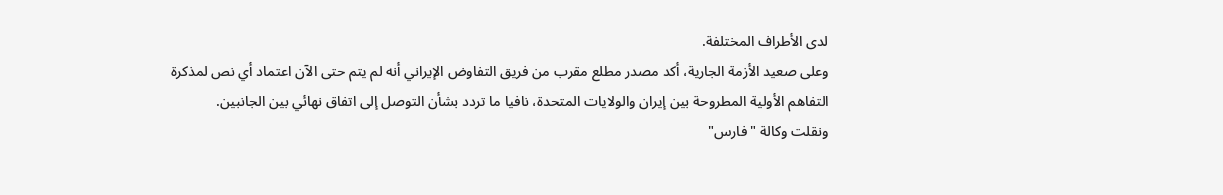لدى الأطراف المختلفة.
وعلى صعيد الأزمة الجارية، أكد مصدر مطلع مقرب من فريق التفاوض الإيراني أنه لم يتم حتى الآن اعتماد أي نص لمذكرة التفاهم الأولية المطروحة بين إيران والولايات المتحدة، نافيا ما تردد بشأن التوصل إلى اتفاق نهائي بين الجانبين.
ونقلت وكالة "فارس"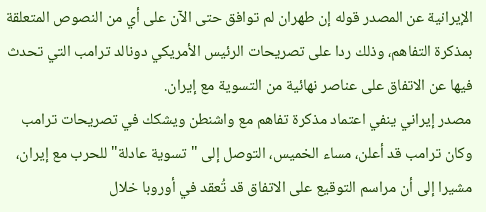الإيرانية عن المصدر قوله إن طهران لم توافق حتى الآن على أي من النصوص المتعلقة بمذكرة التفاهم، وذلك ردا على تصريحات الرئيس الأمريكي دونالد ترامب التي تحدث فيها عن الاتفاق على عناصر نهائية من التسوية مع إيران.
مصدر إيراني ينفي اعتماد مذكرة تفاهم مع واشنطن ويشكك في تصريحات ترامب
وكان ترامب قد أعلن، مساء الخميس، التوصل إلى "تسوية عادلة" للحرب مع إيران، مشيرا إلى أن مراسم التوقيع على الاتفاق قد تُعقد في أوروبا خلال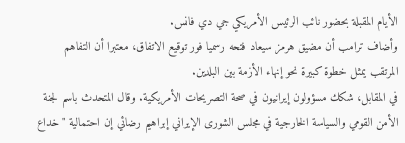الأيام المقبلة بحضور نائب الرئيس الأمريكي جي دي فانس.
وأضاف ترامب أن مضيق هرمز سيعاد فتحه رسميا فور توقيع الاتفاق، معتبرا أن التفاهم المرتقب يمثل خطوة كبيرة نحو إنهاء الأزمة بين البلدين.
في المقابل، شكك مسؤولون إيرانيون في صحة التصريحات الأمريكية. وقال المتحدث باسم لجنة الأمن القومي والسياسة الخارجية في مجلس الشورى الإيراني إبراهيم رضائي إن احتمالية "خداع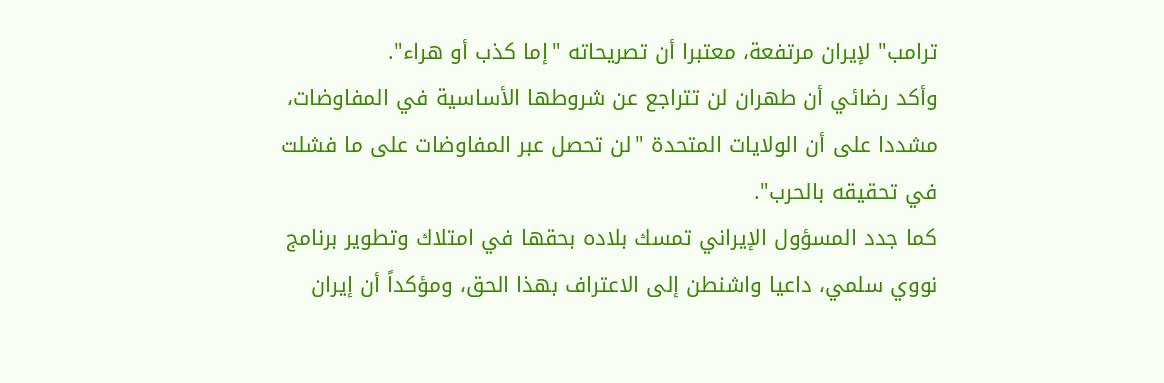ترامب" لإيران مرتفعة، معتبرا أن تصريحاته "إما كذب أو هراء".
وأكد رضائي أن طهران لن تتراجع عن شروطها الأساسية في المفاوضات، مشددا على أن الولايات المتحدة "لن تحصل عبر المفاوضات على ما فشلت في تحقيقه بالحرب".
كما جدد المسؤول الإيراني تمسك بلاده بحقها في امتلاك وتطوير برنامج نووي سلمي، داعيا واشنطن إلى الاعتراف بهذا الحق، ومؤكداً أن إيران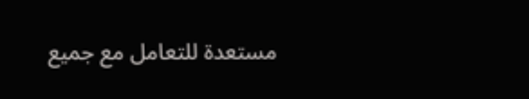مستعدة للتعامل مع جميع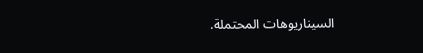السيناريوهات المحتملة.